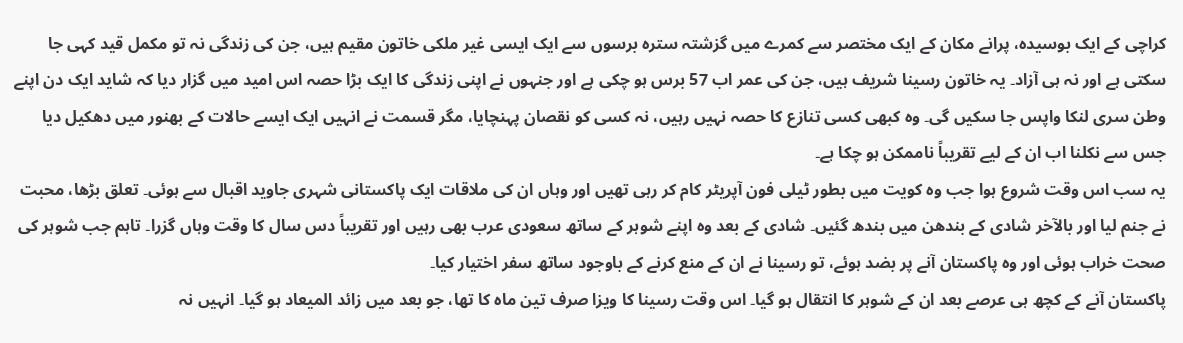کراچی کے ایک بوسیدہ، پرانے مکان کے ایک مختصر سے کمرے میں گزشتہ سترہ برسوں سے ایک ایسی غیر ملکی خاتون مقیم ہیں، جن کی زندگی نہ تو مکمل قید کہی جا سکتی ہے اور نہ ہی آزاد۔ یہ خاتون رسینا شریف ہیں، جن کی عمر اب 57 برس ہو چکی ہے اور جنہوں نے اپنی زندگی کا ایک بڑا حصہ اس امید میں گزار دیا کہ شاید ایک دن اپنے وطن سری لنکا واپس جا سکیں گی۔ وہ کبھی کسی تنازع کا حصہ نہیں رہیں، نہ کسی کو نقصان پہنچایا، مگر قسمت نے انہیں ایک ایسے حالات کے بھنور میں دھکیل دیا جس سے نکلنا اب ان کے لیے تقریباً ناممکن ہو چکا ہے۔
یہ سب اس وقت شروع ہوا جب وہ کویت میں بطور ٹیلی فون آپریٹر کام کر رہی تھیں اور وہاں ان کی ملاقات ایک پاکستانی شہری جاوید اقبال سے ہوئی۔ تعلق بڑھا، محبت نے جنم لیا اور بالآخر شادی کے بندھن میں بندھ گئیں۔ شادی کے بعد وہ اپنے شوہر کے ساتھ سعودی عرب بھی رہیں اور تقریباً دس سال کا وقت وہاں گزرا۔ تاہم جب شوہر کی صحت خراب ہوئی اور وہ پاکستان آنے پر بضد ہوئے، تو رسینا نے ان کے منع کرنے کے باوجود ساتھ سفر اختیار کیا۔
پاکستان آنے کے کچھ ہی عرصے بعد ان کے شوہر کا انتقال ہو گیا۔ اس وقت رسینا کا ویزا صرف تین ماہ کا تھا، جو بعد میں زائد المیعاد ہو گیا۔ انہیں نہ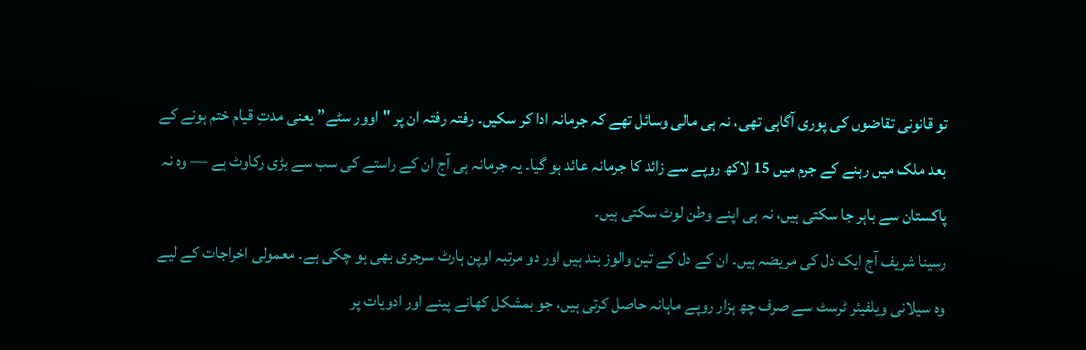تو قانونی تقاضوں کی پوری آگاہی تھی، نہ ہی مالی وسائل تھے کہ جرمانہ ادا کر سکیں۔ رفتہ رفتہ ان پر "اوور سٹے” یعنی مدتِ قیام ختم ہونے کے بعد ملک میں رہنے کے جرم میں 15 لاکھ روپے سے زائد کا جرمانہ عائد ہو گیا۔ یہ جرمانہ ہی آج ان کے راستے کی سب سے بڑی رکاوٹ ہے — وہ نہ پاکستان سے باہر جا سکتی ہیں، نہ ہی اپنے وطن لوٹ سکتی ہیں۔
رسینا شریف آج ایک دل کی مریضہ ہیں۔ ان کے دل کے تین والوز بند ہیں اور دو مرتبہ اوپن ہارٹ سرجری بھی ہو چکی ہے۔ معمولی اخراجات کے لیے وہ سیلانی ویلفیئر ٹرسٹ سے صرف چھ ہزار روپے ماہانہ حاصل کرتی ہیں، جو بمشکل کھانے پینے اور ادویات پر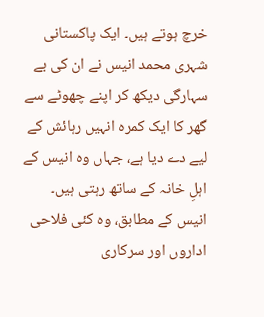خرچ ہوتے ہیں۔ ایک پاکستانی شہری محمد انیس نے ان کی بے سہارگی دیکھ کر اپنے چھوٹے سے گھر کا ایک کمرہ انہیں رہائش کے لیے دے دیا ہے، جہاں وہ انیس کے اہلِ خانہ کے ساتھ رہتی ہیں۔
انیس کے مطابق، وہ کئی فلاحی اداروں اور سرکاری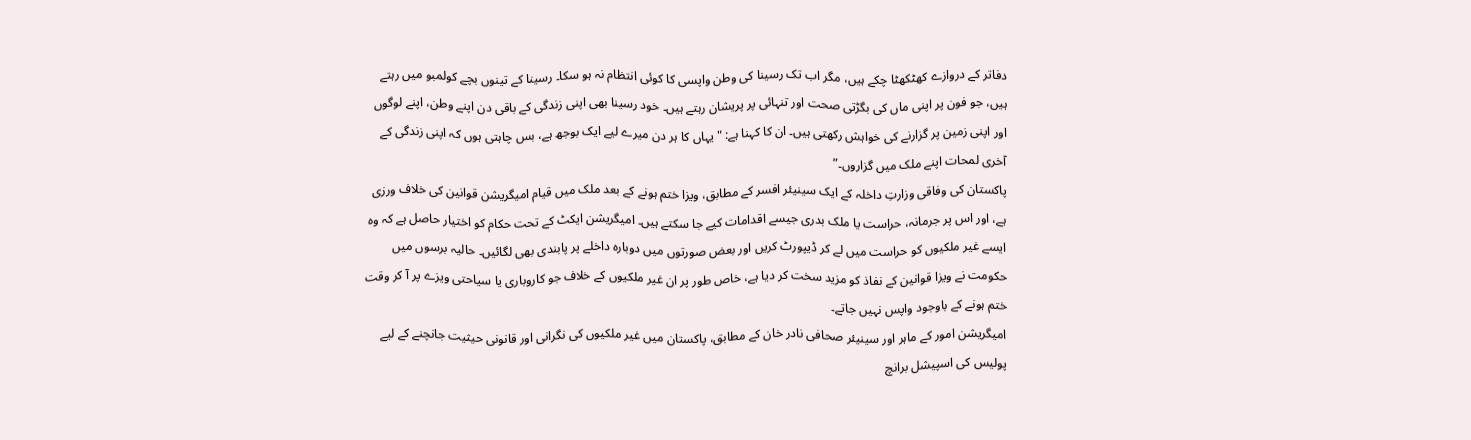دفاتر کے دروازے کھٹکھٹا چکے ہیں، مگر اب تک رسینا کی وطن واپسی کا کوئی انتظام نہ ہو سکا۔ رسینا کے تینوں بچے کولمبو میں رہتے ہیں، جو فون پر اپنی ماں کی بگڑتی صحت اور تنہائی پر پریشان رہتے ہیں۔ خود رسینا بھی اپنی زندگی کے باقی دن اپنے وطن، اپنے لوگوں اور اپنی زمین پر گزارنے کی خواہش رکھتی ہیں۔ ان کا کہنا ہے: "یہاں کا ہر دن میرے لیے ایک بوجھ ہے، بس چاہتی ہوں کہ اپنی زندگی کے آخری لمحات اپنے ملک میں گزاروں۔”
پاکستان کی وفاقی وزارتِ داخلہ کے ایک سینیئر افسر کے مطابق، ویزا ختم ہونے کے بعد ملک میں قیام امیگریشن قوانین کی خلاف ورزی ہے، اور اس پر جرمانہ، حراست یا ملک بدری جیسے اقدامات کیے جا سکتے ہیں۔ امیگریشن ایکٹ کے تحت حکام کو اختیار حاصل ہے کہ وہ ایسے غیر ملکیوں کو حراست میں لے کر ڈیپورٹ کریں اور بعض صورتوں میں دوبارہ داخلے پر پابندی بھی لگائیں۔ حالیہ برسوں میں حکومت نے ویزا قوانین کے نفاذ کو مزید سخت کر دیا ہے، خاص طور پر ان غیر ملکیوں کے خلاف جو کاروباری یا سیاحتی ویزے پر آ کر وقت ختم ہونے کے باوجود واپس نہیں جاتے۔
امیگریشن امور کے ماہر اور سینیئر صحافی نادر خان کے مطابق، پاکستان میں غیر ملکیوں کی نگرانی اور قانونی حیثیت جانچنے کے لیے پولیس کی اسپیشل برانچ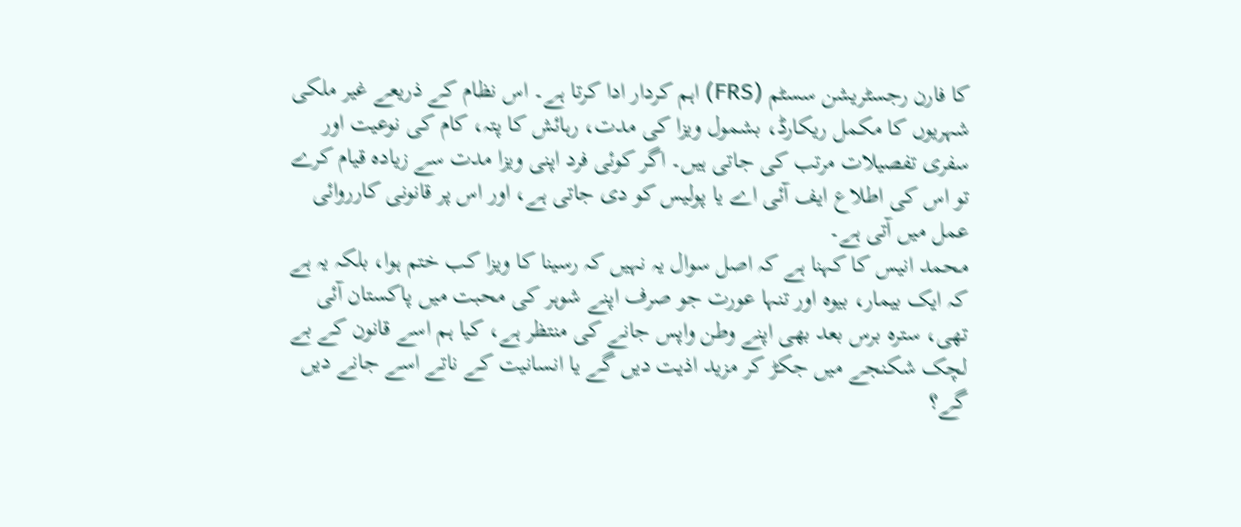کا فارن رجسٹریشن سسٹم (FRS) اہم کردار ادا کرتا ہے۔ اس نظام کے ذریعے غیر ملکی شہریوں کا مکمل ریکارڈ، بشمول ویزا کی مدت، رہائش کا پتہ، کام کی نوعیت اور سفری تفصیلات مرتب کی جاتی ہیں۔ اگر کوئی فرد اپنی ویزا مدت سے زیادہ قیام کرے تو اس کی اطلاع ایف آئی اے یا پولیس کو دی جاتی ہے، اور اس پر قانونی کارروائی عمل میں آتی ہے۔
محمد انیس کا کہنا ہے کہ اصل سوال یہ نہیں کہ رسینا کا ویزا کب ختم ہوا، بلکہ یہ ہے کہ ایک بیمار، بیوہ اور تنہا عورت جو صرف اپنے شوہر کی محبت میں پاکستان آئی تھی، سترہ برس بعد بھی اپنے وطن واپس جانے کی منتظر ہے، کیا ہم اسے قانون کے بے لچک شکنجے میں جکڑ کر مزید اذیت دیں گے یا انسانیت کے ناتے اسے جانے دیں گے؟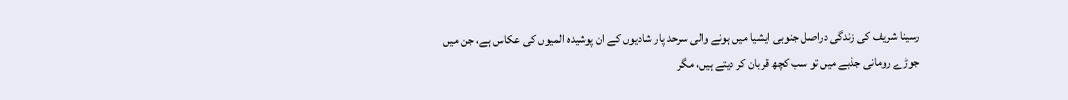رسینا شریف کی زندگی دراصل جنوبی ایشیا میں ہونے والی سرحد پار شادیوں کے ان پوشیدہ المیوں کی عکاس ہے، جن میں جوڑے رومانی جذبے میں تو سب کچھ قربان کر دیتے ہیں، مگر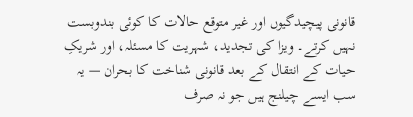قانونی پیچیدگیوں اور غیر متوقع حالات کا کوئی بندوبست نہیں کرتے۔ ویزا کی تجدید، شہریت کا مسئلہ، اور شریکِ حیات کے انتقال کے بعد قانونی شناخت کا بحران — یہ سب ایسے چیلنج ہیں جو نہ صرف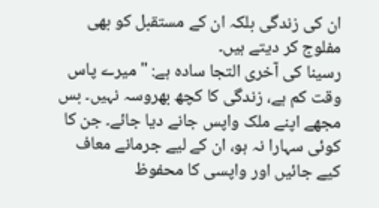ان کی زندگی بلکہ ان کے مستقبل کو بھی مفلوج کر دیتے ہیں۔
رسینا کی آخری التجا سادہ ہے: "میرے پاس وقت کم ہے، زندگی کا کچھ بھروسہ نہیں۔ بس مجھے اپنے ملک واپس جانے دیا جائے۔ جن کا کوئی سہارا نہ ہو، ان کے لیے جرمانے معاف کیے جائیں اور واپسی کا محفوظ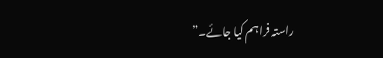راستہ فراہم کیا جائے۔”